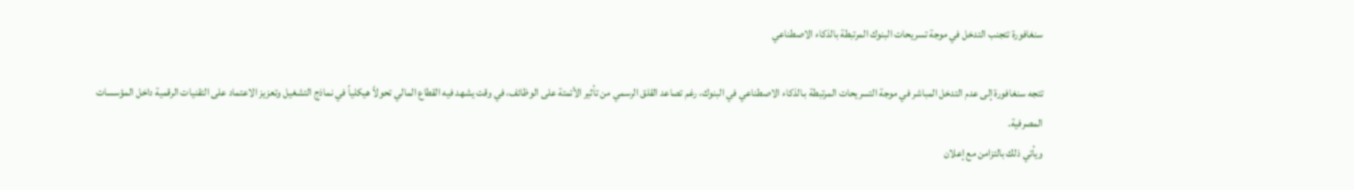سنغافورة تتجنب التدخل في موجة تسريحات البنوك المرتبطة بالذكاء الاصطناعي

تتجه سنغافورة إلى عدم التدخل المباشر في موجة التسريحات المرتبطة بـالذكاء الاصطناعي في البنوك، رغم تصاعد القلق الرسمي من تأثير الأتمتة على الوظائف، في وقت يشهد فيه القطاع المالي تحولاً هيكلياً في نماذج التشغيل وتعزيز الاعتماد على التقنيات الرقمية داخل المؤسسات المصرفية.
ويأتي ذلك بالتزامن مع إعلان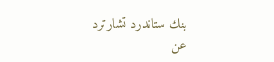بنك ستاندرد تشارترد عن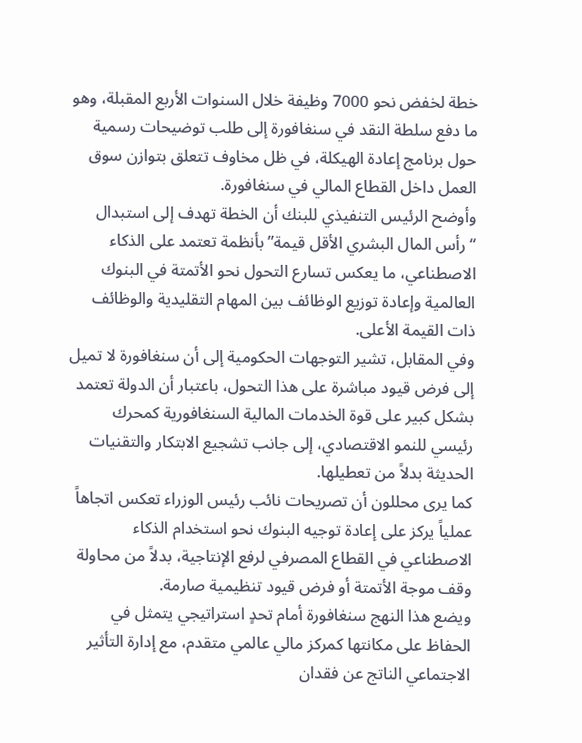خطة لخفض نحو 7000 وظيفة خلال السنوات الأربع المقبلة، وهو ما دفع سلطة النقد في سنغافورة إلى طلب توضيحات رسمية حول برنامج إعادة الهيكلة، في ظل مخاوف تتعلق بتوازن سوق العمل داخل القطاع المالي في سنغافورة.
وأوضح الرئيس التنفيذي للبنك أن الخطة تهدف إلى استبدال “رأس المال البشري الأقل قيمة” بأنظمة تعتمد على الذكاء الاصطناعي، ما يعكس تسارع التحول نحو الأتمتة في البنوك العالمية وإعادة توزيع الوظائف بين المهام التقليدية والوظائف ذات القيمة الأعلى.
وفي المقابل، تشير التوجهات الحكومية إلى أن سنغافورة لا تميل إلى فرض قيود مباشرة على هذا التحول، باعتبار أن الدولة تعتمد بشكل كبير على قوة الخدمات المالية السنغافورية كمحرك رئيسي للنمو الاقتصادي، إلى جانب تشجيع الابتكار والتقنيات الحديثة بدلاً من تعطيلها.
كما يرى محللون أن تصريحات نائب رئيس الوزراء تعكس اتجاهاً عملياً يركز على إعادة توجيه البنوك نحو استخدام الذكاء الاصطناعي في القطاع المصرفي لرفع الإنتاجية، بدلاً من محاولة وقف موجة الأتمتة أو فرض قيود تنظيمية صارمة.
ويضع هذا النهج سنغافورة أمام تحدٍ استراتيجي يتمثل في الحفاظ على مكانتها كمركز مالي عالمي متقدم، مع إدارة التأثير الاجتماعي الناتج عن فقدان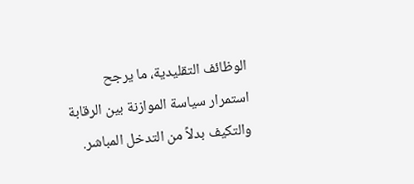الوظائف التقليدية، ما يرجح استمرار سياسة الموازنة بين الرقابة والتكيف بدلاً من التدخل المباشر.